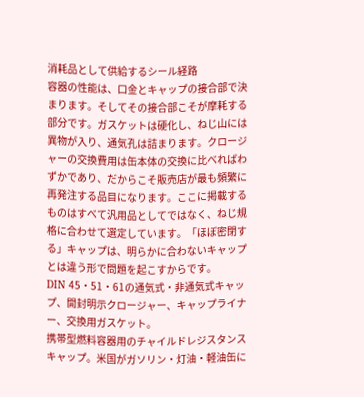消耗品として供給するシール経路
容器の性能は、口金とキャップの接合部で決まります。そしてその接合部こそが摩耗する部分です。ガスケットは硬化し、ねじ山には異物が入り、通気孔は詰まります。クロージャーの交換費用は缶本体の交換に比べればわずかであり、だからこそ販売店が最も頻繁に再発注する品目になります。ここに掲載するものはすべて汎用品としてではなく、ねじ規格に合わせて選定しています。「ほぼ密閉する」キャップは、明らかに合わないキャップとは違う形で問題を起こすからです。
DIN 45・51・61の通気式・非通気式キャップ、開封明示クロージャー、キャップライナー、交換用ガスケット。
携帯型燃料容器用のチャイルドレジスタンスキャップ。米国がガソリン・灯油・軽油缶に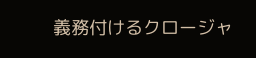義務付けるクロージャ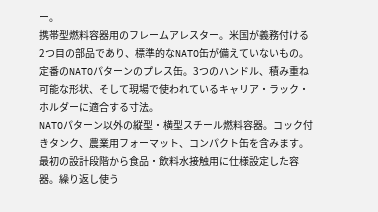ー。
携帯型燃料容器用のフレームアレスター。米国が義務付ける2つ目の部品であり、標準的なNATO缶が備えていないもの。
定番のNATOパターンのプレス缶。3つのハンドル、積み重ね可能な形状、そして現場で使われているキャリア・ラック・ホルダーに適合する寸法。
NATOパターン以外の縦型・横型スチール燃料容器。コック付きタンク、農業用フォーマット、コンパクト缶を含みます。
最初の設計段階から食品・飲料水接触用に仕様設定した容器。繰り返し使う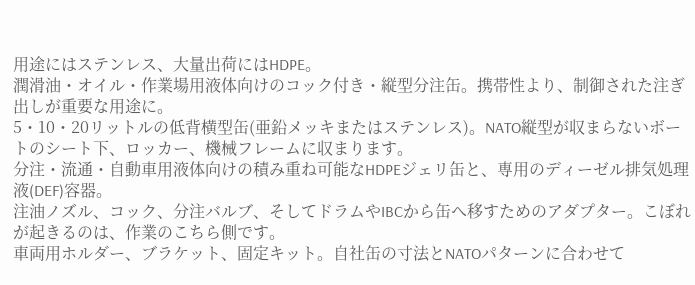用途にはステンレス、大量出荷にはHDPE。
潤滑油・オイル・作業場用液体向けのコック付き・縦型分注缶。携帯性より、制御された注ぎ出しが重要な用途に。
5・10・20リットルの低背横型缶(亜鉛メッキまたはステンレス)。NATO縦型が収まらないボートのシート下、ロッカー、機械フレームに収まります。
分注・流通・自動車用液体向けの積み重ね可能なHDPEジェリ缶と、専用のディーゼル排気処理液(DEF)容器。
注油ノズル、コック、分注バルブ、そしてドラムやIBCから缶へ移すためのアダプター。こぼれが起きるのは、作業のこちら側です。
車両用ホルダー、ブラケット、固定キット。自社缶の寸法とNATOパターンに合わせて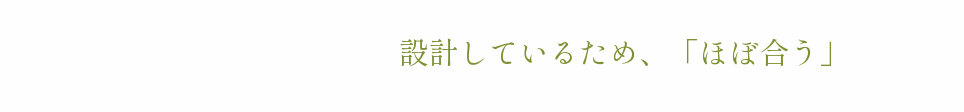設計しているため、「ほぼ合う」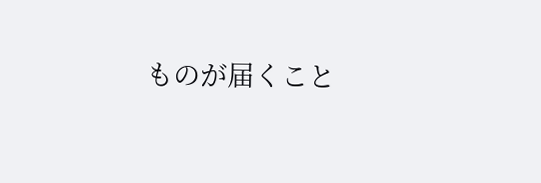ものが届くこと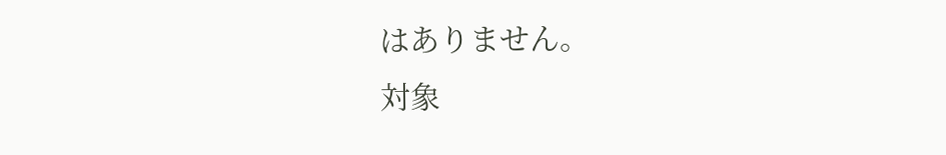はありません。
対象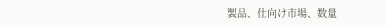製品、仕向け市場、数量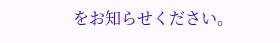をお知らせください。